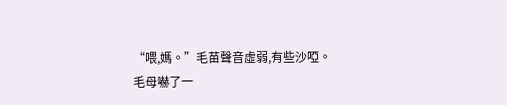“喂,媽。”毛苗聲音虛弱,有些沙啞。
毛母嚇了一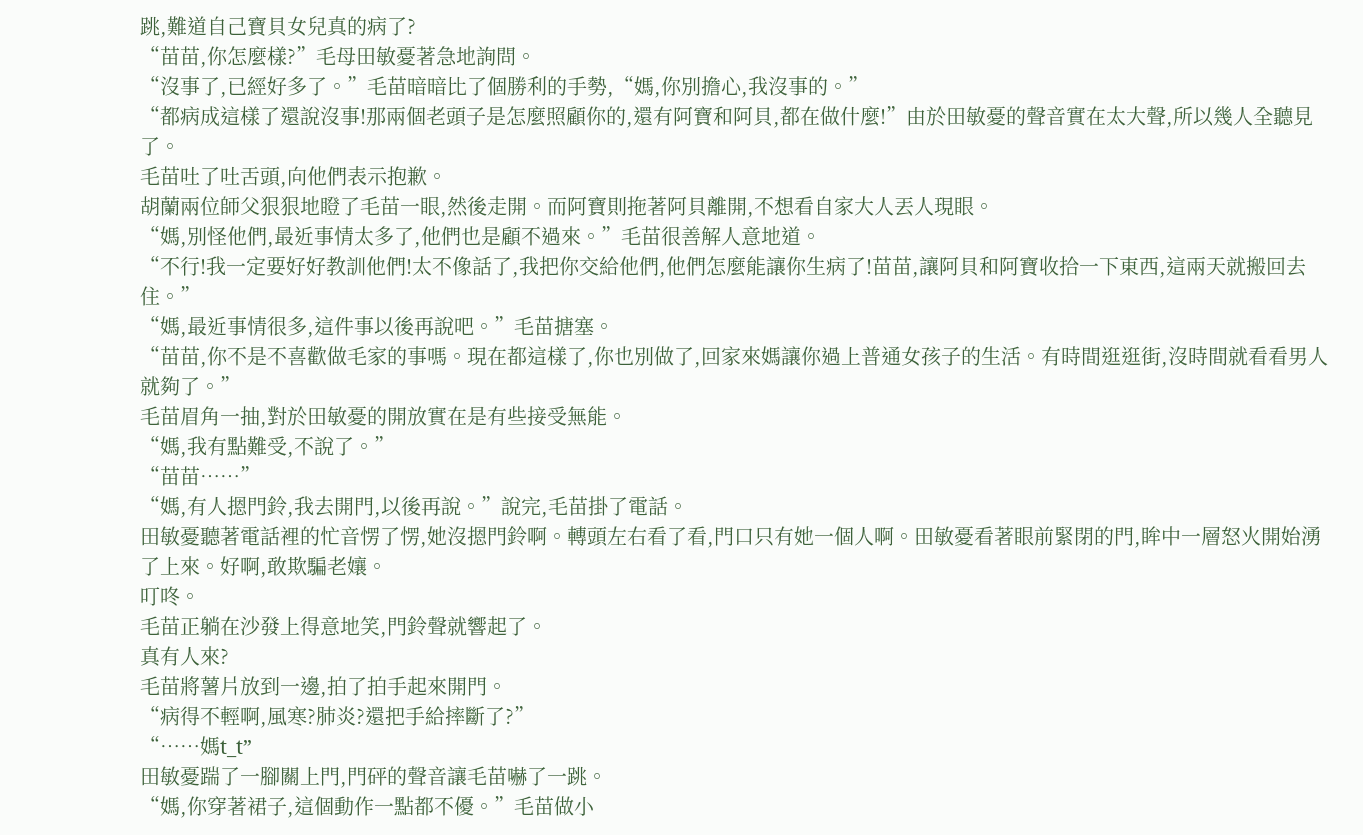跳,難道自己寶貝女兒真的病了?
“苗苗,你怎麼樣?”毛母田敏憂著急地詢問。
“沒事了,已經好多了。”毛苗暗暗比了個勝利的手勢,“媽,你別擔心,我沒事的。”
“都病成這樣了還說沒事!那兩個老頭子是怎麼照顧你的,還有阿寶和阿貝,都在做什麼!”由於田敏憂的聲音實在太大聲,所以幾人全聽見了。
毛苗吐了吐舌頭,向他們表示抱歉。
胡蘭兩位師父狠狠地瞪了毛苗一眼,然後走開。而阿寶則拖著阿貝離開,不想看自家大人丟人現眼。
“媽,別怪他們,最近事情太多了,他們也是顧不過來。”毛苗很善解人意地道。
“不行!我一定要好好教訓他們!太不像話了,我把你交給他們,他們怎麼能讓你生病了!苗苗,讓阿貝和阿寶收拾一下東西,這兩天就搬回去住。”
“媽,最近事情很多,這件事以後再說吧。”毛苗搪塞。
“苗苗,你不是不喜歡做毛家的事嗎。現在都這樣了,你也別做了,回家來媽讓你過上普通女孩子的生活。有時間逛逛街,沒時間就看看男人就夠了。”
毛苗眉角一抽,對於田敏憂的開放實在是有些接受無能。
“媽,我有點難受,不說了。”
“苗苗……”
“媽,有人摁門鈴,我去開門,以後再說。”說完,毛苗掛了電話。
田敏憂聽著電話裡的忙音愣了愣,她沒摁門鈴啊。轉頭左右看了看,門口只有她一個人啊。田敏憂看著眼前緊閉的門,眸中一層怒火開始湧了上來。好啊,敢欺騙老孃。
叮咚。
毛苗正躺在沙發上得意地笑,門鈴聲就響起了。
真有人來?
毛苗將薯片放到一邊,拍了拍手起來開門。
“病得不輕啊,風寒?肺炎?還把手給摔斷了?”
“……媽t_t”
田敏憂踹了一腳關上門,門砰的聲音讓毛苗嚇了一跳。
“媽,你穿著裙子,這個動作一點都不優。”毛苗做小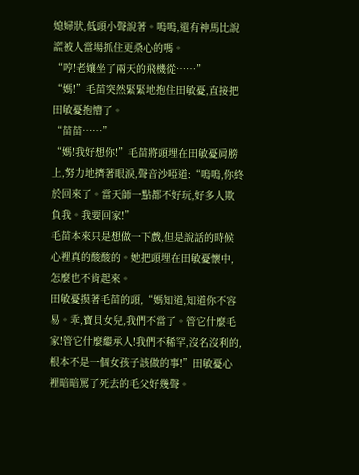媳婦狀,低頭小聲說著。嗚嗚,還有神馬比說謊被人當場抓住更桑心的嗎。
“哼!老孃坐了兩天的飛機從……”
“媽!”毛苗突然緊緊地抱住田敏憂,直接把田敏憂抱懵了。
“苗苗……”
“媽!我好想你!”毛苗將頭埋在田敏憂肩膀上,努力地擠著眼淚,聲音沙啞道:“嗚嗚,你終於回來了。當天師一點都不好玩,好多人欺負我。我要回家!”
毛苗本來只是想做一下戲,但是說話的時候心裡真的酸酸的。她把頭埋在田敏憂懷中,怎麼也不肯起來。
田敏憂摸著毛苗的頭,“媽知道,知道你不容易。乖,寶貝女兒,我們不當了。管它什麼毛家!管它什麼繼承人!我們不稀罕,沒名沒利的,根本不是一個女孩子該做的事!”田敏憂心裡暗暗罵了死去的毛父好幾聲。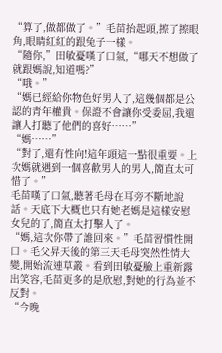“算了,做都做了。”毛苗抬起頭,擦了擦眼角,眼睛紅紅的跟兔子一樣。
“隨你,”田敏憂嘆了口氣,“哪天不想做了就跟媽說,知道嗎?”
“哦。”
“媽已經給你物色好男人了,這幾個都是公認的青年權貴。保證不會讓你受委屈,我還讓人打聽了他們的喜好……”
“媽……”
“對了,還有性向!這年頭這一點很重要。上次媽就遇到一個喜歡男人的男人,簡直太可惜了。”
毛苗嘆了口氣,聽著毛母在耳旁不斷地說話。天底下大概也只有她老媽是這樣安慰女兒的了,簡直太打擊人了。
“媽,這次你帶了誰回來。”毛苗習慣性開口。毛父昇天後的第三天毛母突然性情大變,開始流連草叢。看到田敏憂臉上重新露出笑容,毛苗更多的是欣慰,對她的行為並不反對。
“今晚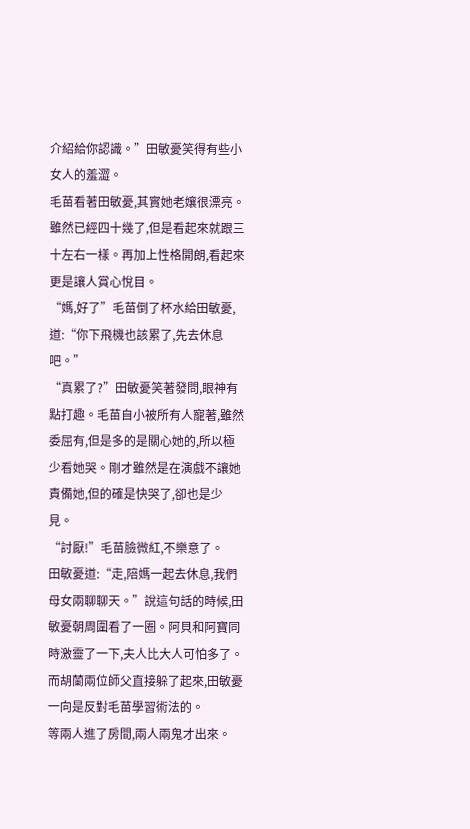介紹給你認識。”田敏憂笑得有些小女人的羞澀。
毛苗看著田敏憂,其實她老孃很漂亮。雖然已經四十幾了,但是看起來就跟三十左右一樣。再加上性格開朗,看起來更是讓人賞心悅目。
“媽,好了”毛苗倒了杯水給田敏憂,道:“你下飛機也該累了,先去休息吧。”
“真累了?”田敏憂笑著發問,眼神有點打趣。毛苗自小被所有人寵著,雖然委屈有,但是多的是關心她的,所以極少看她哭。剛才雖然是在演戲不讓她責備她,但的確是快哭了,卻也是少見。
“討厭!”毛苗臉微紅,不樂意了。
田敏憂道:“走,陪媽一起去休息,我們母女兩聊聊天。”說這句話的時候,田敏憂朝周圍看了一圈。阿貝和阿寶同時激靈了一下,夫人比大人可怕多了。而胡蘭兩位師父直接躲了起來,田敏憂一向是反對毛苗學習術法的。
等兩人進了房間,兩人兩鬼才出來。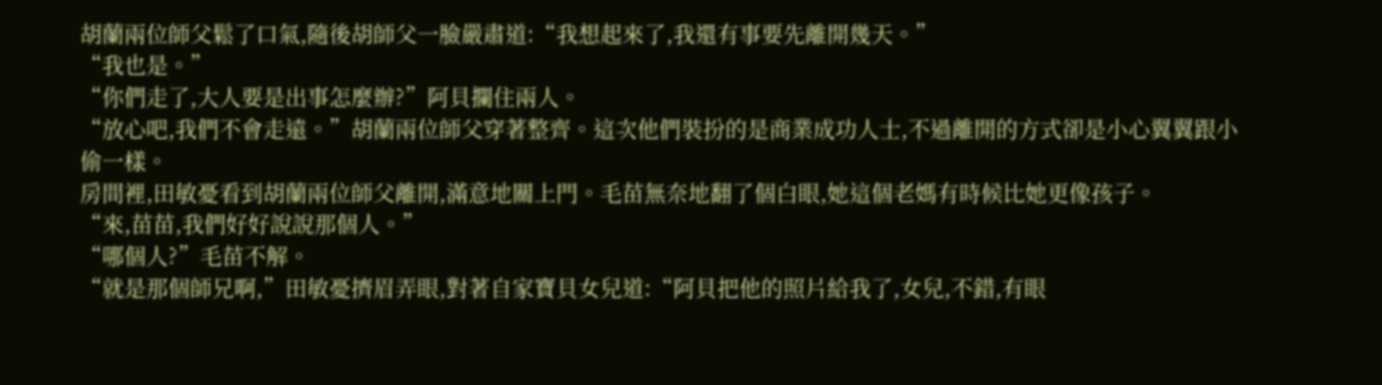胡蘭兩位師父鬆了口氣,隨後胡師父一臉嚴肅道:“我想起來了,我還有事要先離開幾天。”
“我也是。”
“你們走了,大人要是出事怎麼辦?”阿貝攔住兩人。
“放心吧,我們不會走遠。”胡蘭兩位師父穿著整齊。這次他們裝扮的是商業成功人士,不過離開的方式卻是小心翼翼跟小偷一樣。
房間裡,田敏憂看到胡蘭兩位師父離開,滿意地關上門。毛苗無奈地翻了個白眼,她這個老媽有時候比她更像孩子。
“來,苗苗,我們好好說說那個人。”
“哪個人?”毛苗不解。
“就是那個師兄啊,”田敏憂擠眉弄眼,對著自家寶貝女兒道:“阿貝把他的照片給我了,女兒,不錯,有眼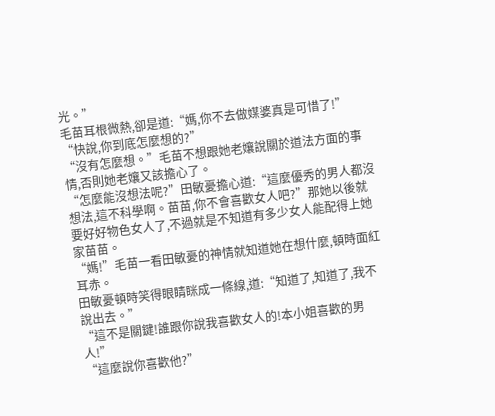光。”
毛苗耳根微熱,卻是道:“媽,你不去做媒婆真是可惜了!”
“快說,你到底怎麼想的?”
“沒有怎麼想。”毛苗不想跟她老孃說關於道法方面的事情,否則她老孃又該擔心了。
“怎麼能沒想法呢?”田敏憂擔心道:“這麼優秀的男人都沒想法,這不科學啊。苗苗,你不會喜歡女人吧?”那她以後就要好好物色女人了,不過就是不知道有多少女人能配得上她家苗苗。
“媽!”毛苗一看田敏憂的神情就知道她在想什麼,頓時面紅耳赤。
田敏憂頓時笑得眼睛眯成一條線,道:“知道了,知道了,我不說出去。”
“這不是關鍵!誰跟你說我喜歡女人的!本小姐喜歡的男人!”
“這麼說你喜歡他?”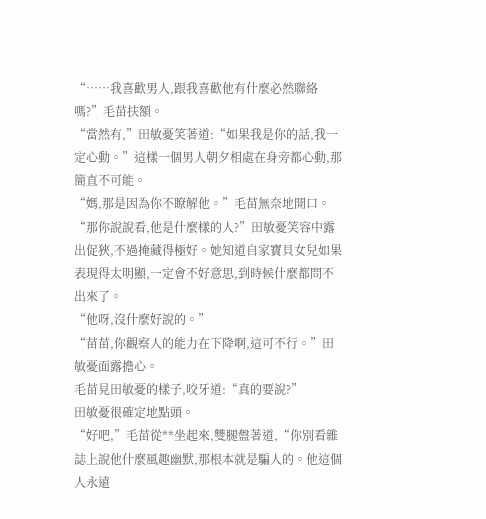“……我喜歡男人,跟我喜歡他有什麼必然聯絡嗎?”毛苗扶額。
“當然有,”田敏憂笑著道:“如果我是你的話,我一定心動。”這樣一個男人朝夕相處在身旁都心動,那簡直不可能。
“媽,那是因為你不瞭解他。”毛苗無奈地開口。
“那你說說看,他是什麼樣的人?”田敏憂笑容中露出促狹,不過掩藏得極好。她知道自家寶貝女兒如果表現得太明顯,一定會不好意思,到時候什麼都問不出來了。
“他呀,沒什麼好說的。”
“苗苗,你觀察人的能力在下降啊,這可不行。”田敏憂面露擔心。
毛苗見田敏憂的樣子,咬牙道:“真的要說?”
田敏憂很確定地點頭。
“好吧,”毛苗從**坐起來,雙腿盤著道,“你別看雜誌上說他什麼風趣幽默,那根本就是騙人的。他這個人永遠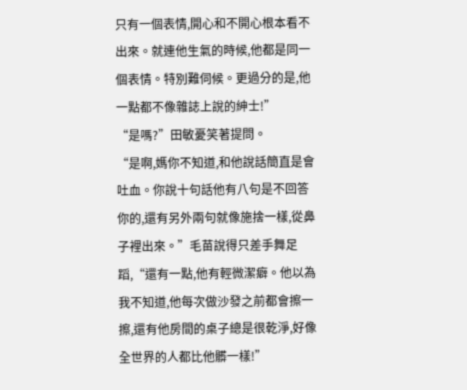只有一個表情,開心和不開心根本看不出來。就連他生氣的時候,他都是同一個表情。特別難伺候。更過分的是,他一點都不像雜誌上說的紳士!”
“是嗎?”田敏憂笑著提問。
“是啊,媽你不知道,和他說話簡直是會吐血。你說十句話他有八句是不回答你的,還有另外兩句就像施捨一樣,從鼻子裡出來。”毛苗說得只差手舞足蹈,“還有一點,他有輕微潔癖。他以為我不知道,他每次做沙發之前都會擦一擦,還有他房間的桌子總是很乾淨,好像全世界的人都比他髒一樣!”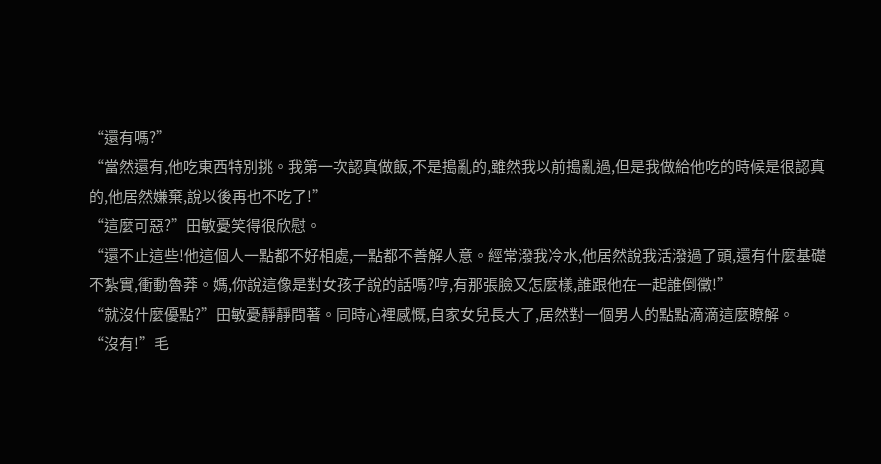“還有嗎?”
“當然還有,他吃東西特別挑。我第一次認真做飯,不是搗亂的,雖然我以前搗亂過,但是我做給他吃的時候是很認真的,他居然嫌棄,說以後再也不吃了!”
“這麼可惡?”田敏憂笑得很欣慰。
“還不止這些!他這個人一點都不好相處,一點都不善解人意。經常潑我冷水,他居然說我活潑過了頭,還有什麼基礎不紮實,衝動魯莽。媽,你說這像是對女孩子說的話嗎?哼,有那張臉又怎麼樣,誰跟他在一起誰倒黴!”
“就沒什麼優點?”田敏憂靜靜問著。同時心裡感慨,自家女兒長大了,居然對一個男人的點點滴滴這麼瞭解。
“沒有!”毛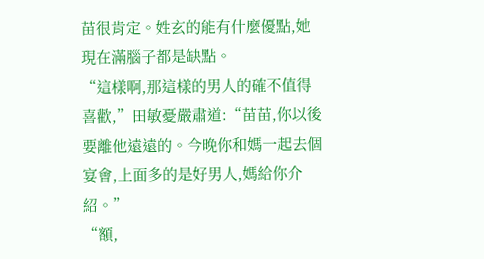苗很肯定。姓玄的能有什麼優點,她現在滿腦子都是缺點。
“這樣啊,那這樣的男人的確不值得喜歡,”田敏憂嚴肅道:“苗苗,你以後要離他遠遠的。今晚你和媽一起去個宴會,上面多的是好男人,媽給你介紹。”
“額,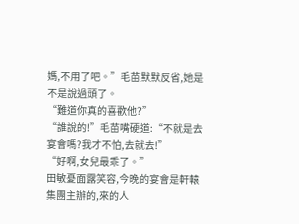媽,不用了吧。”毛苗默默反省,她是不是說過頭了。
“難道你真的喜歡他?”
“誰說的!”毛苗嘴硬道:“不就是去宴會嗎?我才不怕,去就去!”
“好啊,女兒最乖了。”
田敏憂面露笑容,今晚的宴會是軒轅集團主辦的,來的人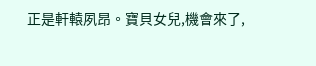正是軒轅夙昂。寶貝女兒,機會來了,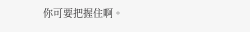你可要把握住啊。